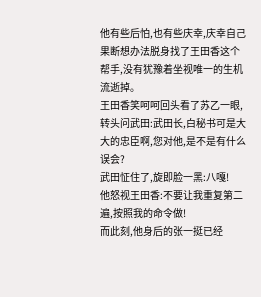他有些后怕,也有些庆幸,庆幸自己果断想办法脱身找了王田香这个帮手,没有犹豫着坐视唯一的生机流逝掉。
王田香笑呵呵回头看了苏乙一眼,转头问武田:武田长,白秘书可是大大的忠臣啊,您对他,是不是有什么误会?
武田怔住了,旋即脸一黑:八嘎!
他怒视王田香:不要让我重复第二遍,按照我的命令做!
而此刻,他身后的张一挺已经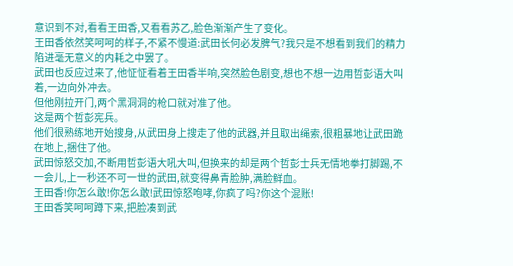意识到不对,看看王田香,又看看苏乙,脸色渐渐产生了变化。
王田香依然笑呵呵的样子,不紧不慢道:武田长何必发脾气?我只是不想看到我们的精力陷进毫无意义的内耗之中罢了。
武田也反应过来了,他怔怔看着王田香半响,突然脸色剧变,想也不想一边用哲彭语大叫着,一边向外冲去。
但他刚拉开门,两个黑洞洞的枪口就对准了他。
这是两个哲彭宪兵。
他们很熟练地开始搜身,从武田身上搜走了他的武器,并且取出绳索,很粗暴地让武田跪在地上,捆住了他。
武田惊怒交加,不断用哲彭语大吼大叫,但换来的却是两个哲彭士兵无情地拳打脚踢,不一会儿,上一秒还不可一世的武田,就变得鼻青脸肿,满脸鲜血。
王田香!你怎么敢!你怎么敢!武田惊怒咆哮,你疯了吗?你这个混账!
王田香笑呵呵蹲下来,把脸凑到武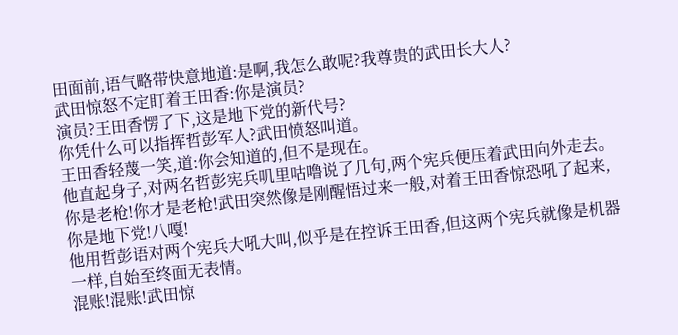田面前,语气略带快意地道:是啊,我怎么敢呢?我尊贵的武田长大人?
武田惊怒不定盯着王田香:你是演员?
演员?王田香愣了下,这是地下党的新代号?
你凭什么可以指挥哲彭军人?武田愤怒叫道。
王田香轻蔑一笑,道:你会知道的,但不是现在。
他直起身子,对两名哲彭宪兵叽里咕噜说了几句,两个宪兵便压着武田向外走去。
你是老枪!你才是老枪!武田突然像是刚醒悟过来一般,对着王田香惊恐吼了起来,你是地下党!八嘎!
他用哲彭语对两个宪兵大吼大叫,似乎是在控诉王田香,但这两个宪兵就像是机器一样,自始至终面无表情。
混账!混账!武田惊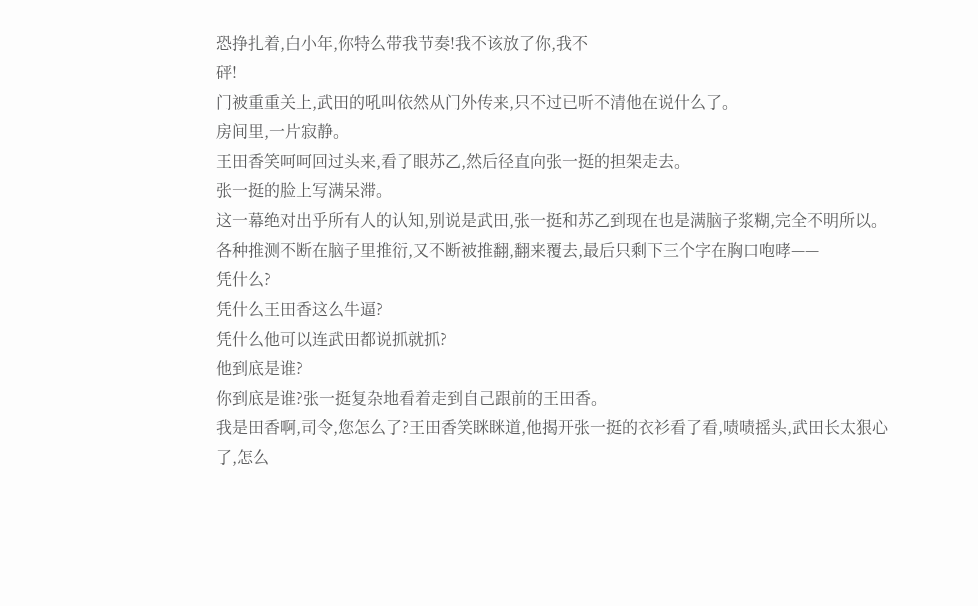恐挣扎着,白小年,你特么带我节奏!我不该放了你,我不
砰!
门被重重关上,武田的吼叫依然从门外传来,只不过已听不清他在说什么了。
房间里,一片寂静。
王田香笑呵呵回过头来,看了眼苏乙,然后径直向张一挺的担架走去。
张一挺的脸上写满呆滞。
这一幕绝对出乎所有人的认知,别说是武田,张一挺和苏乙到现在也是满脑子浆糊,完全不明所以。
各种推测不断在脑子里推衍,又不断被推翻,翻来覆去,最后只剩下三个字在胸口咆哮——
凭什么?
凭什么王田香这么牛逼?
凭什么他可以连武田都说抓就抓?
他到底是谁?
你到底是谁?张一挺复杂地看着走到自己跟前的王田香。
我是田香啊,司令,您怎么了?王田香笑眯眯道,他揭开张一挺的衣衫看了看,啧啧摇头,武田长太狠心了,怎么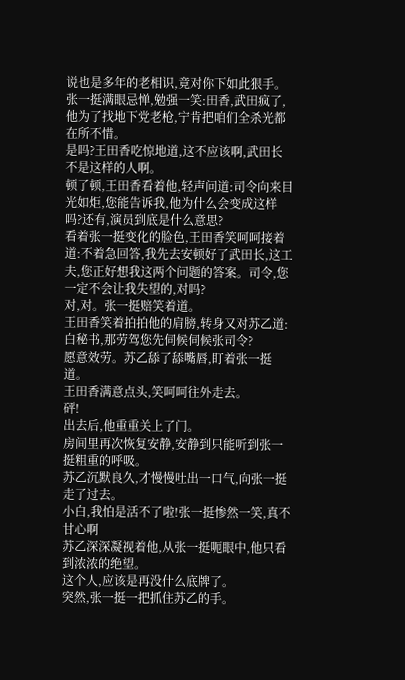说也是多年的老相识,竟对你下如此狠手。
张一挺满眼忌惮,勉强一笑:田香,武田疯了,他为了找地下党老枪,宁肯把咱们全杀光都在所不惜。
是吗?王田香吃惊地道,这不应该啊,武田长不是这样的人啊。
顿了顿,王田香看着他,轻声问道:司令向来目光如炬,您能告诉我,他为什么会变成这样吗?还有,演员到底是什么意思?
看着张一挺变化的脸色,王田香笑呵呵接着道:不着急回答,我先去安顿好了武田长,这工夫,您正好想我这两个问题的答案。司令,您一定不会让我失望的,对吗?
对,对。张一挺赔笑着道。
王田香笑着拍拍他的肩膀,转身又对苏乙道:白秘书,那劳驾您先伺候伺候张司令?
愿意效劳。苏乙舔了舔嘴唇,盯着张一挺道。
王田香满意点头,笑呵呵往外走去。
砰!
出去后,他重重关上了门。
房间里再次恢复安静,安静到只能听到张一挺粗重的呼吸。
苏乙沉默良久,才慢慢吐出一口气,向张一挺走了过去。
小白,我怕是活不了啦!张一挺惨然一笑,真不甘心啊
苏乙深深凝视着他,从张一挺呃眼中,他只看到浓浓的绝望。
这个人,应该是再没什么底牌了。
突然,张一挺一把抓住苏乙的手。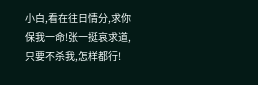小白,看在往日情分,求你保我一命!张一挺哀求道,只要不杀我,怎样都行!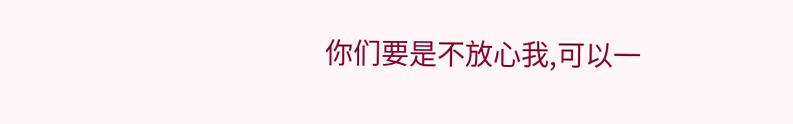你们要是不放心我,可以一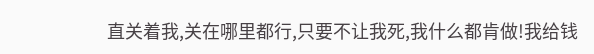直关着我,关在哪里都行,只要不让我死,我什么都肯做!我给钱